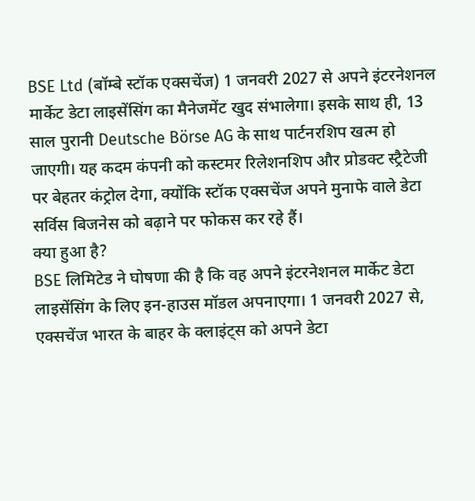BSE Ltd (बॉम्बे स्टॉक एक्सचेंज) 1 जनवरी 2027 से अपने इंटरनेशनल मार्केट डेटा लाइसेंसिंग का मैनेजमेंट खुद संभालेगा। इसके साथ ही, 13 साल पुरानी Deutsche Börse AG के साथ पार्टनरशिप खत्म हो जाएगी। यह कदम कंपनी को कस्टमर रिलेशनशिप और प्रोडक्ट स्ट्रैटेजी पर बेहतर कंट्रोल देगा, क्योंकि स्टॉक एक्सचेंज अपने मुनाफे वाले डेटा सर्विस बिजनेस को बढ़ाने पर फोकस कर रहे हैं।
क्या हुआ है?
BSE लिमिटेड ने घोषणा की है कि वह अपने इंटरनेशनल मार्केट डेटा लाइसेंसिंग के लिए इन-हाउस मॉडल अपनाएगा। 1 जनवरी 2027 से, एक्सचेंज भारत के बाहर के क्लाइंट्स को अपने डेटा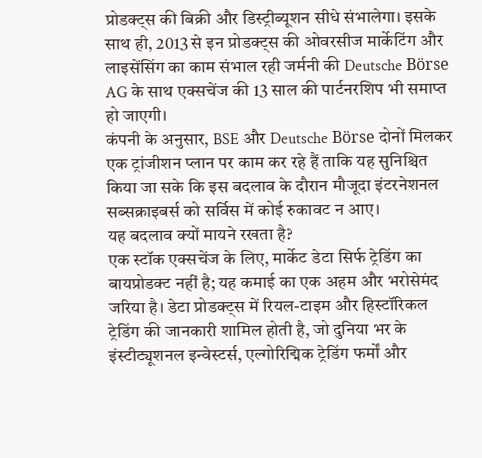प्रोडक्ट्स की बिक्री और डिस्ट्रीब्यूशन सीधे संभालेगा। इसके साथ ही, 2013 से इन प्रोडक्ट्स की ओवरसीज मार्केटिंग और लाइसेंसिंग का काम संभाल रही जर्मनी की Deutsche Börse AG के साथ एक्सचेंज की 13 साल की पार्टनरशिप भी समाप्त हो जाएगी।
कंपनी के अनुसार, BSE और Deutsche Börse दोनों मिलकर एक ट्रांजीशन प्लान पर काम कर रहे हैं ताकि यह सुनिश्चित किया जा सके कि इस बदलाव के दौरान मौजूदा इंटरनेशनल सब्सक्राइबर्स को सर्विस में कोई रुकावट न आए।
यह बदलाव क्यों मायने रखता है?
एक स्टॉक एक्सचेंज के लिए, मार्केट डेटा सिर्फ ट्रेडिंग का बायप्रोडक्ट नहीं है; यह कमाई का एक अहम और भरोसेमंद जरिया है। डेटा प्रोडक्ट्स में रियल-टाइम और हिस्टॉरिकल ट्रेडिंग की जानकारी शामिल होती है, जो दुनिया भर के इंस्टीट्यूशनल इन्वेस्टर्स, एल्गोरिद्मिक ट्रेडिंग फर्मों और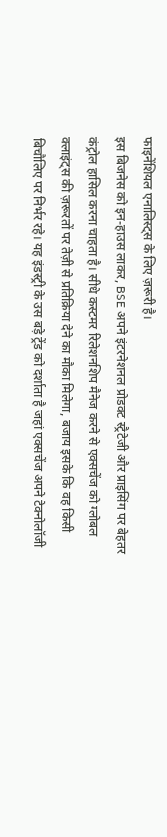फाइनेंशियल एनालिस्ट्स के लिए ज़रूरी है।
इस बिजनेस को इन-हाउस लाकर, BSE अपने इंटरनेशनल प्रोडक्ट स्ट्रैटेजी और प्राइसिंग पर बेहतर कंट्रोल हासिल करना चाहता है। सीधे कस्टमर रिलेशनशिप मैनेज करने से एक्सचेंज को ग्लोबल क्लाइंट्स की ज़रूरतों पर तेज़ी से प्रतिक्रिया देने का मौका मिलेगा, बजाय इसके कि वह किसी बिचौलिए पर निर्भर रहे। यह इंडस्ट्री के उस बड़े ट्रेंड को दर्शाता है जहां एक्सचेंज अपने टेक्नोलॉजी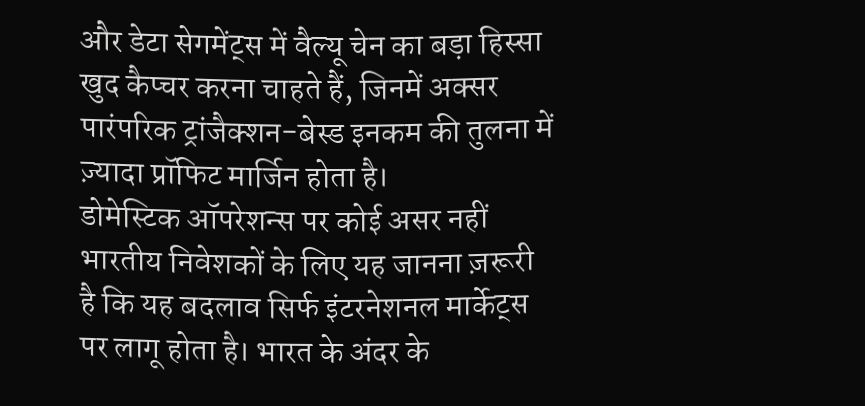और डेटा सेगमेंट्स में वैल्यू चेन का बड़ा हिस्सा खुद कैप्चर करना चाहते हैं, जिनमें अक्सर पारंपरिक ट्रांजैक्शन-बेस्ड इनकम की तुलना में ज़्यादा प्रॉफिट मार्जिन होता है।
डोमेस्टिक ऑपरेशन्स पर कोई असर नहीं
भारतीय निवेशकों के लिए यह जानना ज़रूरी है कि यह बदलाव सिर्फ इंटरनेशनल मार्केट्स पर लागू होता है। भारत के अंदर के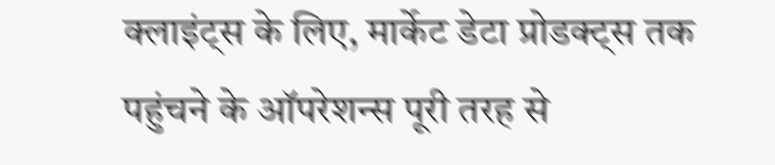क्लाइंट्स के लिए, मार्केट डेटा प्रोडक्ट्स तक पहुंचने के ऑपरेशन्स पूरी तरह से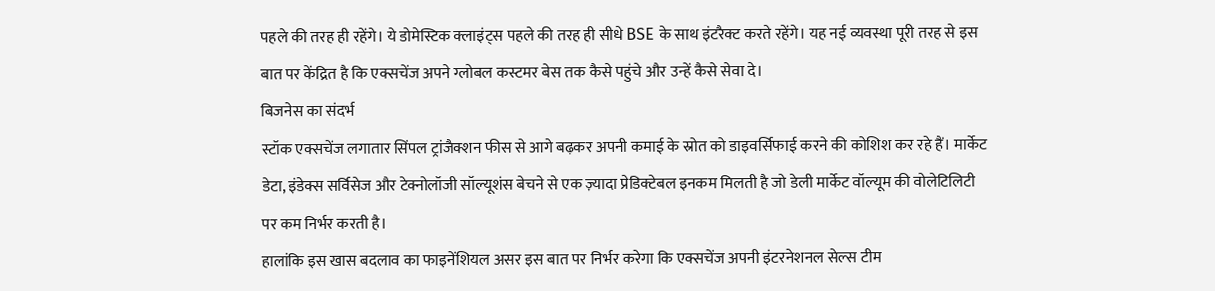पहले की तरह ही रहेंगे। ये डोमेस्टिक क्लाइंट्स पहले की तरह ही सीधे BSE के साथ इंटरैक्ट करते रहेंगे। यह नई व्यवस्था पूरी तरह से इस बात पर केंद्रित है कि एक्सचेंज अपने ग्लोबल कस्टमर बेस तक कैसे पहुंचे और उन्हें कैसे सेवा दे।
बिजनेस का संदर्भ
स्टॉक एक्सचेंज लगातार सिंपल ट्रांजैक्शन फीस से आगे बढ़कर अपनी कमाई के स्रोत को डाइवर्सिफाई करने की कोशिश कर रहे हैं। मार्केट डेटा, इंडेक्स सर्विसेज और टेक्नोलॉजी सॉल्यूशंस बेचने से एक ज़्यादा प्रेडिक्टेबल इनकम मिलती है जो डेली मार्केट वॉल्यूम की वोलेटिलिटी पर कम निर्भर करती है।
हालांकि इस खास बदलाव का फाइनेंशियल असर इस बात पर निर्भर करेगा कि एक्सचेंज अपनी इंटरनेशनल सेल्स टीम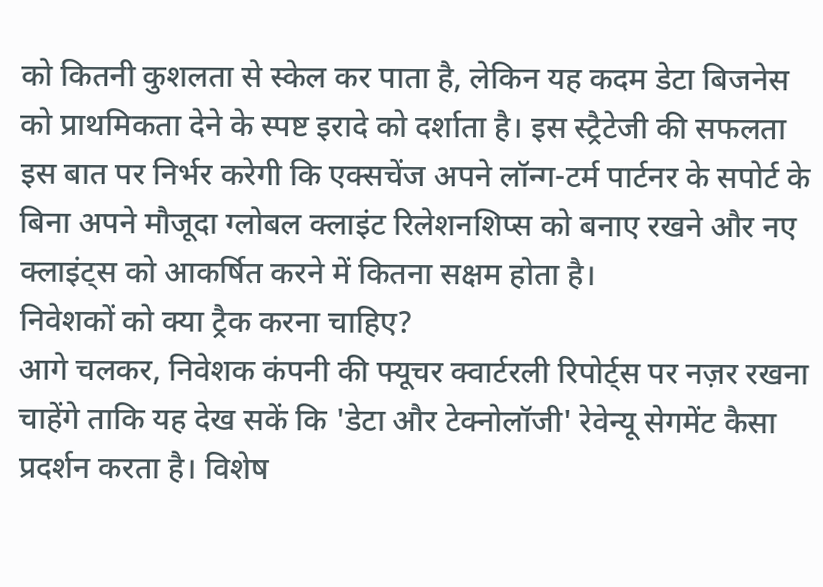को कितनी कुशलता से स्केल कर पाता है, लेकिन यह कदम डेटा बिजनेस को प्राथमिकता देने के स्पष्ट इरादे को दर्शाता है। इस स्ट्रैटेजी की सफलता इस बात पर निर्भर करेगी कि एक्सचेंज अपने लॉन्ग-टर्म पार्टनर के सपोर्ट के बिना अपने मौजूदा ग्लोबल क्लाइंट रिलेशनशिप्स को बनाए रखने और नए क्लाइंट्स को आकर्षित करने में कितना सक्षम होता है।
निवेशकों को क्या ट्रैक करना चाहिए?
आगे चलकर, निवेशक कंपनी की फ्यूचर क्वार्टरली रिपोर्ट्स पर नज़र रखना चाहेंगे ताकि यह देख सकें कि 'डेटा और टेक्नोलॉजी' रेवेन्यू सेगमेंट कैसा प्रदर्शन करता है। विशेष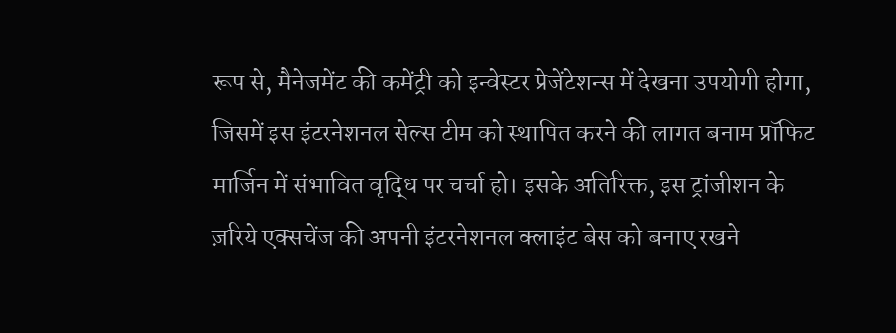रूप से, मैनेजमेंट की कमेंट्री को इन्वेस्टर प्रेजेंटेशन्स में देखना उपयोगी होगा, जिसमें इस इंटरनेशनल सेल्स टीम को स्थापित करने की लागत बनाम प्रॉफिट मार्जिन में संभावित वृद्धि पर चर्चा हो। इसके अतिरिक्त, इस ट्रांजीशन के ज़रिये एक्सचेंज की अपनी इंटरनेशनल क्लाइंट बेस को बनाए रखने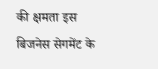की क्षमता इस बिजनेस सेगमेंट के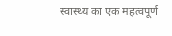स्वास्थ्य का एक महत्वपूर्ण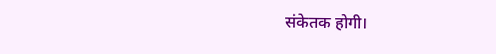संकेतक होगी।